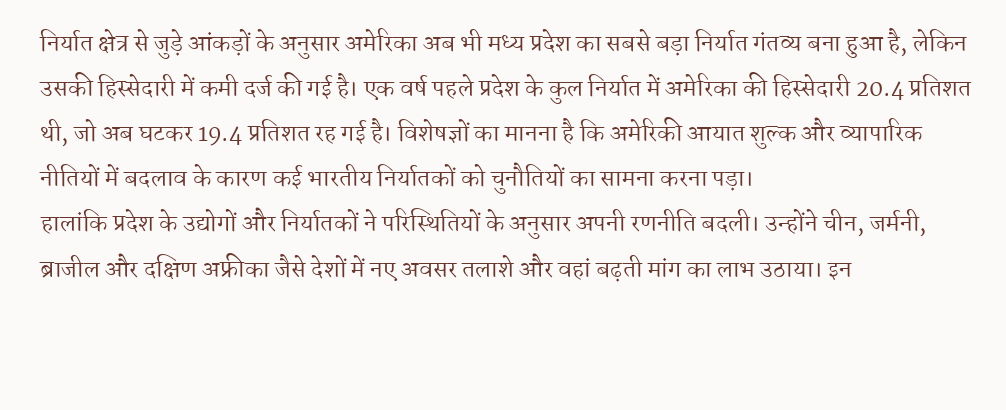निर्यात क्षेत्र से जुड़े आंकड़ों के अनुसार अमेरिका अब भी मध्य प्रदेश का सबसे बड़ा निर्यात गंतव्य बना हुआ है, लेकिन उसकी हिस्सेदारी में कमी दर्ज की गई है। एक वर्ष पहले प्रदेश के कुल निर्यात में अमेरिका की हिस्सेदारी 20.4 प्रतिशत थी, जो अब घटकर 19.4 प्रतिशत रह गई है। विशेषज्ञों का मानना है कि अमेरिकी आयात शुल्क और व्यापारिक नीतियों में बदलाव के कारण कई भारतीय निर्यातकों को चुनौतियों का सामना करना पड़ा।
हालांकि प्रदेश के उद्योगों और निर्यातकों ने परिस्थितियों के अनुसार अपनी रणनीति बदली। उन्होंने चीन, जर्मनी, ब्राजील और दक्षिण अफ्रीका जैसे देशों में नए अवसर तलाशे और वहां बढ़ती मांग का लाभ उठाया। इन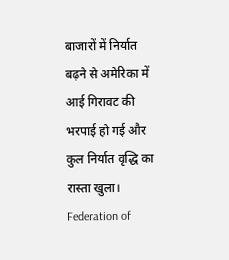बाजारों में निर्यात बढ़ने से अमेरिका में आई गिरावट की भरपाई हो गई और कुल निर्यात वृद्धि का रास्ता खुला।
Federation of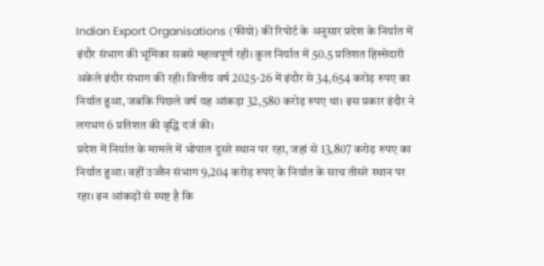Indian Export Organisations (फीयो) की रिपोर्ट के अनुसार प्रदेश के निर्यात में इंदौर संभाग की भूमिका सबसे महत्वपूर्ण रही। कुल निर्यात में 50.5 प्रतिशत हिस्सेदारी अकेले इंदौर संभाग की रही। वित्तीय वर्ष 2025-26 में इंदौर से 34,654 करोड़ रुपए का निर्यात हुआ, जबकि पिछले वर्ष यह आंकड़ा 32,580 करोड़ रुपए था। इस प्रकार इंदौर ने लगभग 6 प्रतिशत की वृद्धि दर्ज की।
प्रदेश में निर्यात के मामले में भोपाल दूसरे स्थान पर रहा, जहां से 13,807 करोड़ रुपए का निर्यात हुआ। वहीं उज्जैन संभाग 9,204 करोड़ रुपए के निर्यात के साथ तीसरे स्थान पर रहा। इन आंकड़ों से स्पष्ट है कि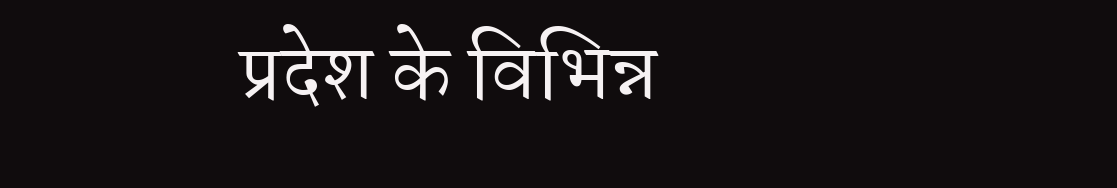प्रदेश के विभिन्न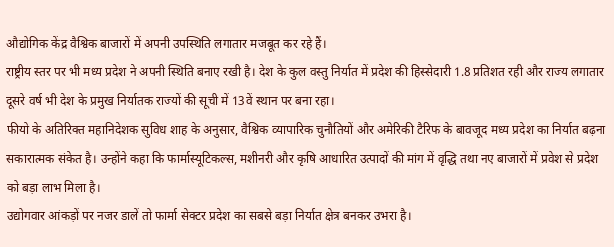औद्योगिक केंद्र वैश्विक बाजारों में अपनी उपस्थिति लगातार मजबूत कर रहे हैं।
राष्ट्रीय स्तर पर भी मध्य प्रदेश ने अपनी स्थिति बनाए रखी है। देश के कुल वस्तु निर्यात में प्रदेश की हिस्सेदारी 1.8 प्रतिशत रही और राज्य लगातार दूसरे वर्ष भी देश के प्रमुख निर्यातक राज्यों की सूची में 13वें स्थान पर बना रहा।
फीयो के अतिरिक्त महानिदेशक सुविध शाह के अनुसार, वैश्विक व्यापारिक चुनौतियों और अमेरिकी टैरिफ के बावजूद मध्य प्रदेश का निर्यात बढ़ना सकारात्मक संकेत है। उन्होंने कहा कि फार्मास्यूटिकल्स, मशीनरी और कृषि आधारित उत्पादों की मांग में वृद्धि तथा नए बाजारों में प्रवेश से प्रदेश को बड़ा लाभ मिला है।
उद्योगवार आंकड़ों पर नजर डालें तो फार्मा सेक्टर प्रदेश का सबसे बड़ा निर्यात क्षेत्र बनकर उभरा है।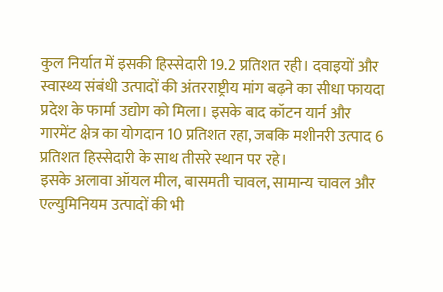कुल निर्यात में इसकी हिस्सेदारी 19.2 प्रतिशत रही। दवाइयों और स्वास्थ्य संबंधी उत्पादों की अंतरराष्ट्रीय मांग बढ़ने का सीधा फायदा प्रदेश के फार्मा उद्योग को मिला। इसके बाद कॉटन यार्न और गारमेंट क्षेत्र का योगदान 10 प्रतिशत रहा, जबकि मशीनरी उत्पाद 6 प्रतिशत हिस्सेदारी के साथ तीसरे स्थान पर रहे।
इसके अलावा ऑयल मील, बासमती चावल, सामान्य चावल और एल्युमिनियम उत्पादों की भी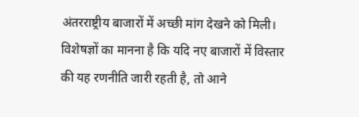अंतरराष्ट्रीय बाजारों में अच्छी मांग देखने को मिली। विशेषज्ञों का मानना है कि यदि नए बाजारों में विस्तार की यह रणनीति जारी रहती है, तो आने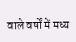वाले वर्षों में मध्य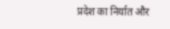प्रदेश का निर्यात और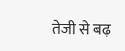तेजी से बढ़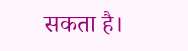सकता है।